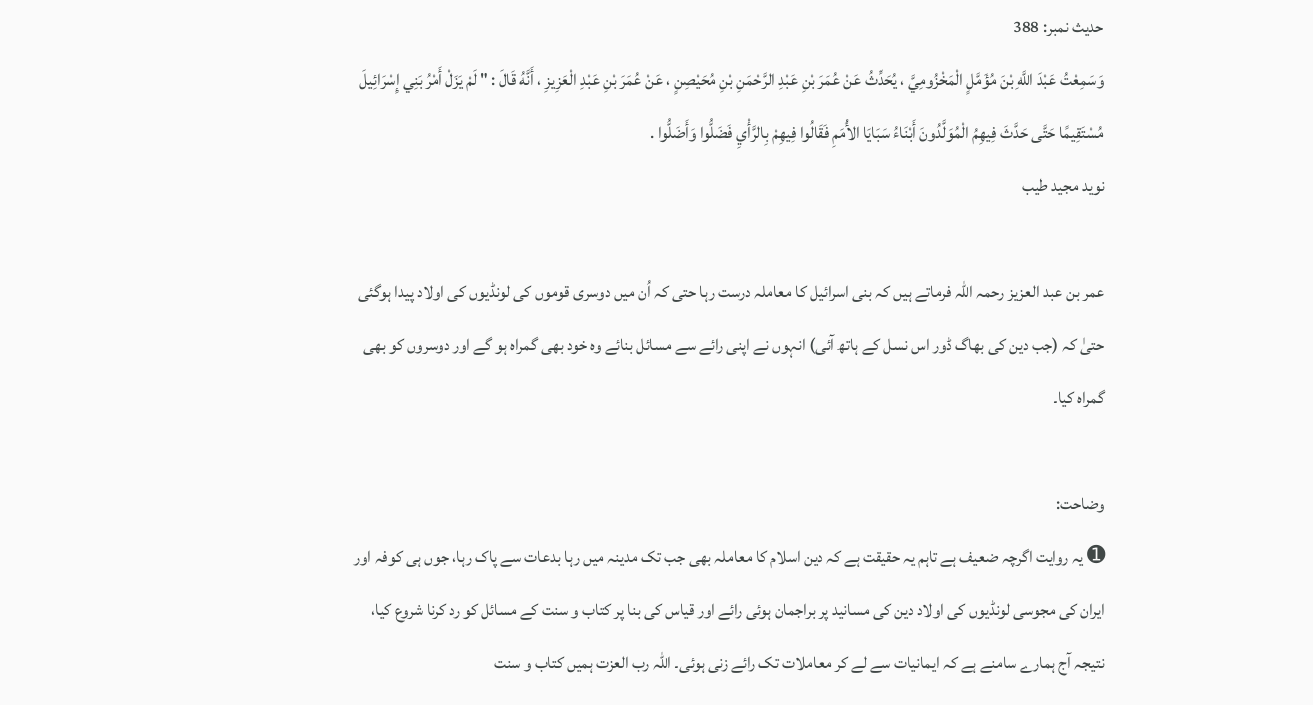حدیث نمبر: 388
وَسَمِعْتُ عَبْدَ اللَّهِ بْنَ مُؤَمَّلٍ الْمَخْزُومِيَّ ، يُحَدِّثُ عَنْ عُمَرَ بْنِ عَبْدِ الرَّحْمَنِ بْنِ مُحَيْصِنٍ ، عَنْ عُمَرَ بْنِ عَبْدِ الْعَزِيزِ ، أَنَّهُ قَالَ : " لَمْ يَزَلْ أَمْرُ بَنِي إِسْرَائِيلَ مُسْتَقِيمًا حَتَّى حَدَّثَ فِيهِمُ الْمُوَلَّدُونَ أَبْنَاءُ سَبَايَا الأُمَمِ فَقَالُوا فِيهِمْ بِالرَّأْيِ فَضَلُّوا وَأَضَلُّوا .
نوید مجید طیب

عمر بن عبد العزیز رحمہ اللہ فرماتے ہیں کہ بنی اسرائیل کا معاملہ درست رہا حتی کہ اُن میں دوسری قوموں کی لونڈیوں کی اولاد پیدا ہوگئی حتیٰ کہ (جب دین کی بھاگ ڈور اس نسل کے ہاتھ آئی) انہوں نے اپنی رائے سے مسائل بنائے وہ خود بھی گمراہ ہو گے اور دوسروں کو بھی گمراہ کیا۔

وضاحت:
➊ یہ روایت اگرچہ ضعیف ہے تاہم یہ حقیقت ہے کہ دین اسلام کا معاملہ بھی جب تک مدینہ میں رہا بدعات سے پاک رہا، جوں ہی کوفہ اور ایران کی مجوسی لونڈیوں کی اولاد دین کی مسانید پر براجمان ہوئی رائے اور قیاس کی بنا پر کتاب و سنت کے مسائل کو رد کرنا شروع کیا، نتیجہ آج ہمارے سامنے ہے کہ ایمانیات سے لے کر معاملات تک رائے زنی ہوئی۔ اللہ رب العزت ہمیں کتاب و سنت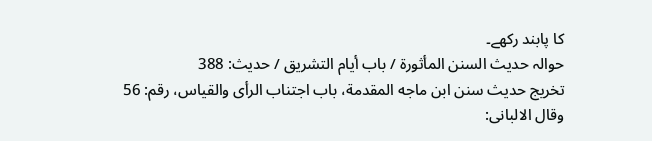کا پابند رکھے۔
حوالہ حدیث السنن المأثورة / باب أيام التشريق / حدیث: 388
تخریج حدیث سنن ابن ماجه المقدمة، باب اجتناب الرأى والقياس، رقم: 56 وقال الالبانی: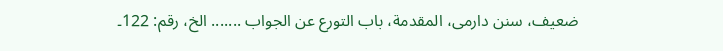ضعیف، سنن دارمی، المقدمة، باب التورع عن الجواب ....... الخ، رقم: 122۔